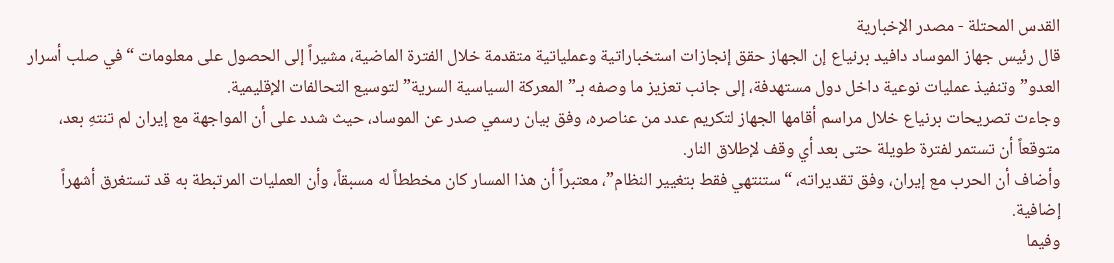القدس المحتلة - مصدر الإخبارية
قال رئيس جهاز الموساد دافيد برنياع إن الجهاز حقق إنجازات استخباراتية وعملياتية متقدمة خلال الفترة الماضية، مشيراً إلى الحصول على معلومات “في صلب أسرار العدو” وتنفيذ عمليات نوعية داخل دول مستهدفة، إلى جانب تعزيز ما وصفه بـ”المعركة السياسية السرية” لتوسيع التحالفات الإقليمية.
وجاءت تصريحات برنياع خلال مراسم أقامها الجهاز لتكريم عدد من عناصره، وفق بيان رسمي صدر عن الموساد، حيث شدد على أن المواجهة مع إيران لم تنتهِ بعد، متوقعاً أن تستمر لفترة طويلة حتى بعد أي وقف لإطلاق النار.
وأضاف أن الحرب مع إيران، وفق تقديراته، “ستنتهي فقط بتغيير النظام”، معتبراً أن هذا المسار كان مخططاً له مسبقاً، وأن العمليات المرتبطة به قد تستغرق أشهراً إضافية.
وفيما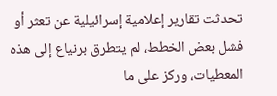تحدثت تقارير إعلامية إسرائيلية عن تعثر أو فشل بعض الخطط، لم يتطرق برنياع إلى هذه المعطيات، وركز على ما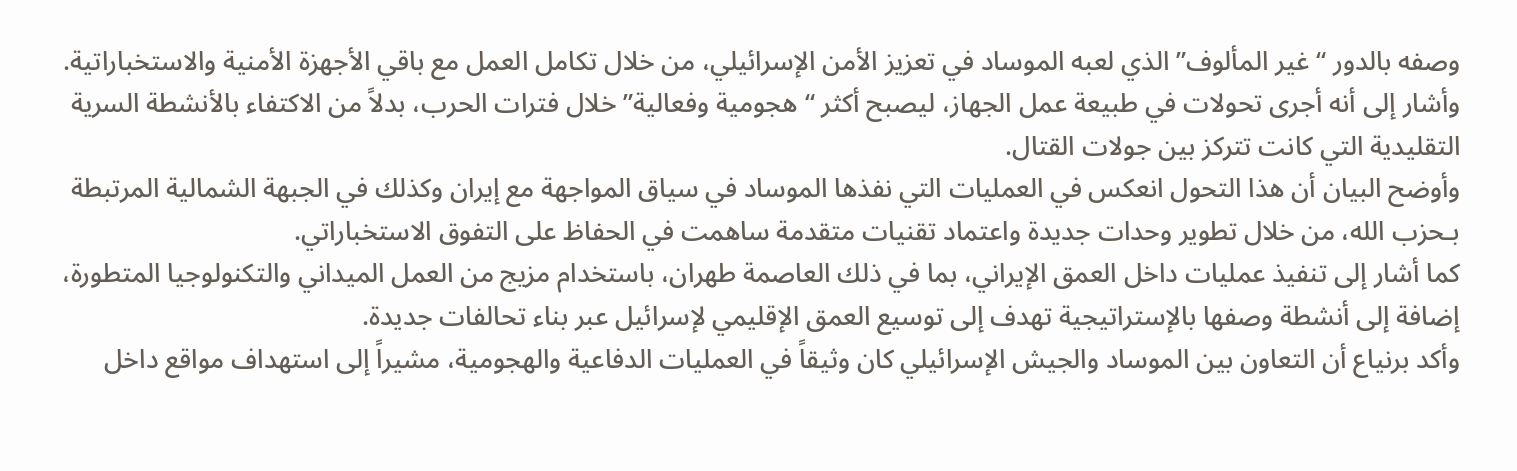وصفه بالدور “غير المألوف” الذي لعبه الموساد في تعزيز الأمن الإسرائيلي، من خلال تكامل العمل مع باقي الأجهزة الأمنية والاستخباراتية.
وأشار إلى أنه أجرى تحولات في طبيعة عمل الجهاز، ليصبح أكثر “هجومية وفعالية” خلال فترات الحرب، بدلاً من الاكتفاء بالأنشطة السرية التقليدية التي كانت تتركز بين جولات القتال.
وأوضح البيان أن هذا التحول انعكس في العمليات التي نفذها الموساد في سياق المواجهة مع إيران وكذلك في الجبهة الشمالية المرتبطة بـحزب الله، من خلال تطوير وحدات جديدة واعتماد تقنيات متقدمة ساهمت في الحفاظ على التفوق الاستخباراتي.
كما أشار إلى تنفيذ عمليات داخل العمق الإيراني، بما في ذلك العاصمة طهران، باستخدام مزيج من العمل الميداني والتكنولوجيا المتطورة، إضافة إلى أنشطة وصفها بالإستراتيجية تهدف إلى توسيع العمق الإقليمي لإسرائيل عبر بناء تحالفات جديدة.
وأكد برنياع أن التعاون بين الموساد والجيش الإسرائيلي كان وثيقاً في العمليات الدفاعية والهجومية، مشيراً إلى استهداف مواقع داخل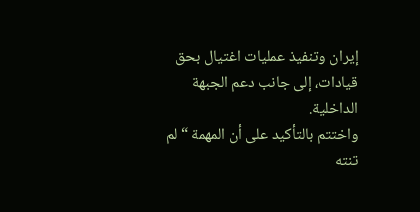إيران وتنفيذ عمليات اغتيال بحق قيادات، إلى جانب دعم الجبهة الداخلية.
واختتم بالتأكيد على أن المهمة “لم تنته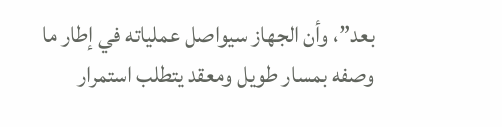بعد”، وأن الجهاز سيواصل عملياته في إطار ما وصفه بمسار طويل ومعقد يتطلب استمرار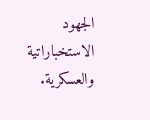الجهود الاستخباراتية والعسكرية.